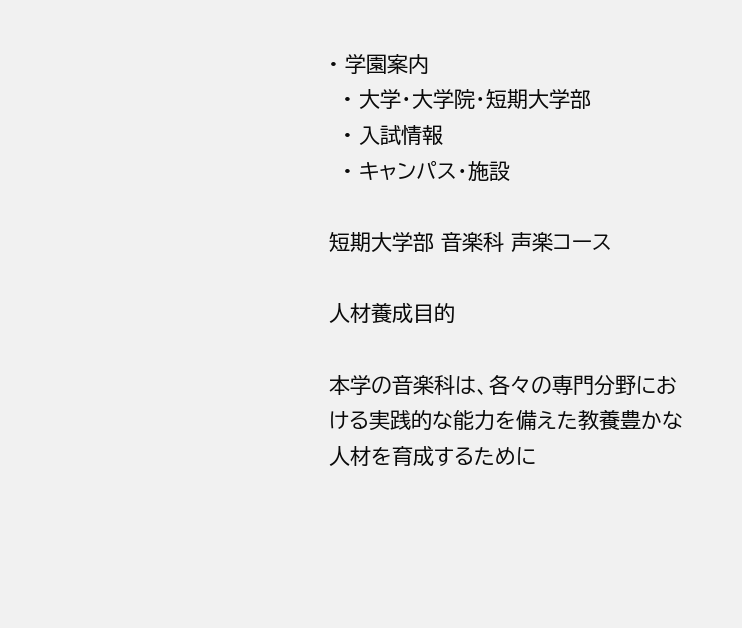• 学園案内
  • 大学・大学院・短期大学部
  • 入試情報
  • キャンパス・施設

短期大学部 音楽科 声楽コース

人材養成目的

本学の音楽科は、各々の専門分野における実践的な能力を備えた教養豊かな人材を育成するために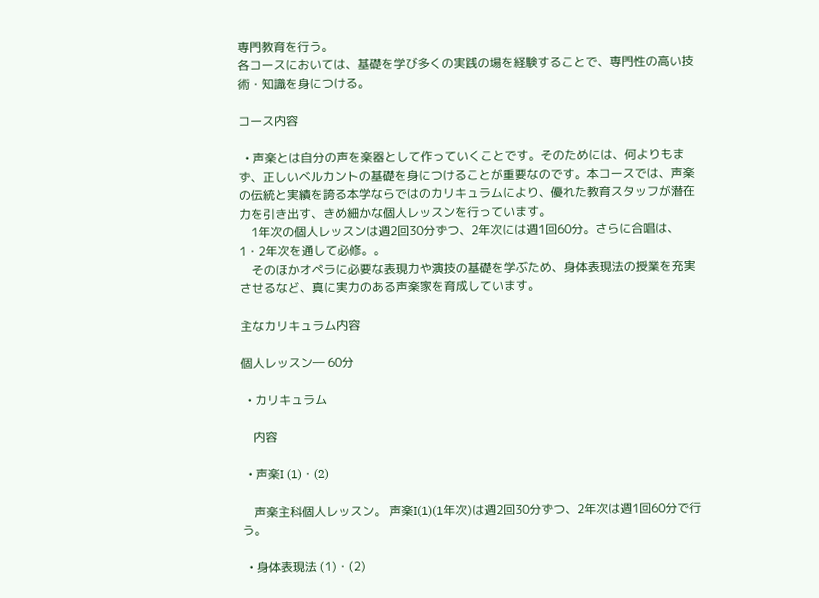専門教育を行う。
各コースにおいては、基礎を学び多くの実践の場を経験することで、専門性の高い技術・知識を身につける。

コース内容

  • 声楽とは自分の声を楽器として作っていくことです。そのためには、何よりもまず、正しいベルカントの基礎を身につけることが重要なのです。本コースでは、声楽の伝統と実績を誇る本学ならではのカリキュラムにより、優れた教育スタッフが潜在力を引き出す、きめ細かな個人レッスンを行っています。
    1年次の個人レッスンは週2回30分ずつ、2年次には週1回60分。さらに合唱は、1・2年次を通して必修。。
    そのほかオペラに必要な表現力や演技の基礎を学ぶため、身体表現法の授業を充実させるなど、真に実力のある声楽家を育成しています。

主なカリキュラム内容

個人レッスン― 60分

  • カリキュラム

    内容

  • 声楽I (1)・(2)

    声楽主科個人レッスン。 声楽I(1)(1年次)は週2回30分ずつ、2年次は週1回60分で行う。

  • 身体表現法 (1)・(2)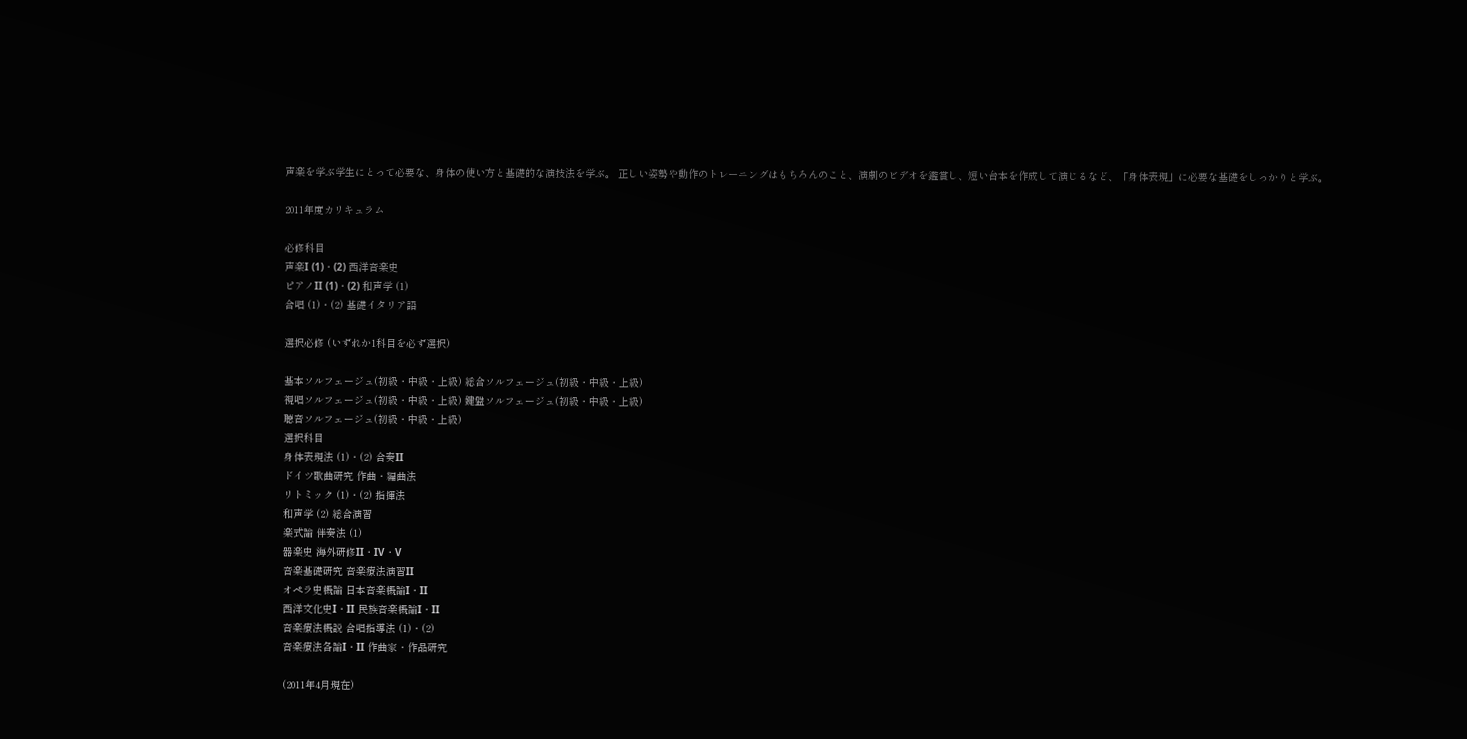声楽を学ぶ学生にとって必要な、身体の使い方と基礎的な演技法を学ぶ。 正しい姿勢や動作のトレーニングはもちろんのこと、演劇のビデオを鑑賞し、短い台本を作成して演じるなど、「身体表現」に必要な基礎をしっかりと学ぶ。

2011年度カリキュラム

必修科目
声楽I (1)・(2) 西洋音楽史
ピアノII (1)・(2) 和声学 (1)
合唱 (1)・(2) 基礎イタリア語

選択必修 (いずれか1科目を必ず選択)

基本ソルフェージュ(初級・中級・上級) 総合ソルフェージュ(初級・中級・上級)
視唱ソルフェージュ(初級・中級・上級) 鍵盤ソルフェージュ(初級・中級・上級)
聴音ソルフェージュ(初級・中級・上級)
選択科目
身体表現法 (1)・(2) 合奏II
ドイツ歌曲研究 作曲・編曲法
リトミック (1)・(2) 指揮法
和声学 (2) 総合演習
楽式論 伴奏法 (1)
器楽史 海外研修II・IV・V
音楽基礎研究 音楽療法演習II
オペラ史概論 日本音楽概論I・II
西洋文化史I・II 民族音楽概論I・II
音楽療法概説 合唱指導法 (1)・(2)
音楽療法各論I・II 作曲家・作品研究

(2011年4月現在)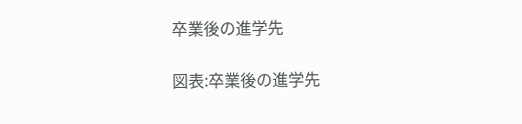卒業後の進学先

図表:卒業後の進学先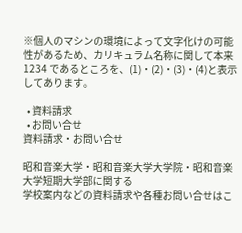※個人のマシンの環境によって文字化けの可能性があるため、カリキュラム名称に関して本来1234 であるところを、(1)・(2)・(3)・(4)と表示してあります。

  • 資料請求
  • お問い合せ
資料請求・お問い合せ

昭和音楽大学・昭和音楽大学大学院・昭和音楽大学短期大学部に関する
学校案内などの資料請求や各種お問い合せはこ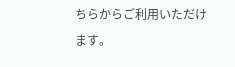ちらからご利用いただけます。